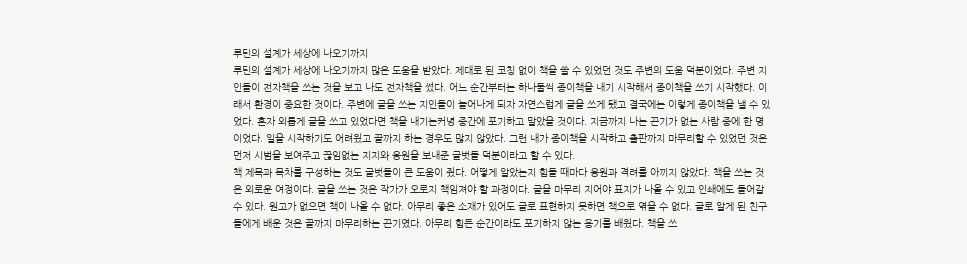루틴의 설계가 세상에 나오기까지
루틴의 설계가 세상에 나오기까지 많은 도움을 받았다. 제대로 된 코칭 없이 책을 쓸 수 있었던 것도 주변의 도움 덕분이었다. 주변 지인들이 전자책을 쓰는 것을 보고 나도 전자책을 썼다. 어느 순간부터는 하나둘씩 종이책을 내기 시작해서 종이책을 쓰기 시작했다. 이래서 환경이 중요한 것이다. 주변에 글을 쓰는 지인들이 늘어나게 되자 자연스럽게 글을 쓰게 됐고 결국에는 이렇게 종이책을 낼 수 있었다. 혼자 외롭게 글을 쓰고 있었다면 책을 내기는커녕 중간에 포기하고 말았을 것이다. 지금까지 나는 끈기가 없는 사람 중에 한 명이었다. 일을 시작하기도 어려웠고 끝까지 하는 경우도 많지 않았다. 그런 내가 종이책을 시작하고 출판까지 마무리할 수 있었던 것은 먼저 시범을 보여주고 끊임없는 지지와 응원을 보내준 글벗들 덕분이라고 할 수 있다.
책 제목과 목차를 구성하는 것도 글벗들이 큰 도움이 줬다. 어떻게 알았는지 힘들 때마다 응원과 격려를 아끼지 않았다. 책을 쓰는 것은 외로운 여정이다. 글을 쓰는 것은 작가가 오로지 책임져야 할 과정이다. 글을 마무리 지어야 표지가 나올 수 있고 인쇄에도 들어갈 수 있다. 원고가 없으면 책이 나올 수 없다. 아무리 좋은 소재가 있어도 글로 표현하지 못하면 책으로 엮을 수 없다. 글로 알게 된 친구들에게 배운 것은 끝까지 마무리하는 끈기였다. 아무리 힘든 순간이라도 포기하지 않는 용기를 배웠다. 책을 쓰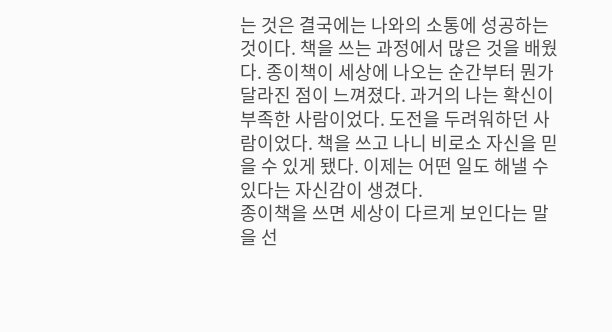는 것은 결국에는 나와의 소통에 성공하는 것이다. 책을 쓰는 과정에서 많은 것을 배웠다. 종이책이 세상에 나오는 순간부터 뭔가 달라진 점이 느껴졌다. 과거의 나는 확신이 부족한 사람이었다. 도전을 두려워하던 사람이었다. 책을 쓰고 나니 비로소 자신을 믿을 수 있게 됐다. 이제는 어떤 일도 해낼 수 있다는 자신감이 생겼다.
종이책을 쓰면 세상이 다르게 보인다는 말을 선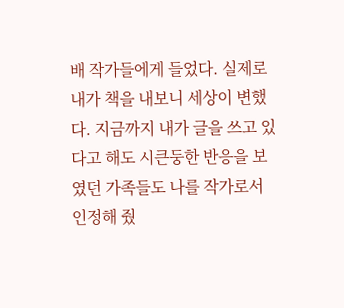배 작가들에게 들었다. 실제로 내가 책을 내보니 세상이 변했다. 지금까지 내가 글을 쓰고 있다고 해도 시큰둥한 반응을 보였던 가족들도 나를 작가로서 인정해 줬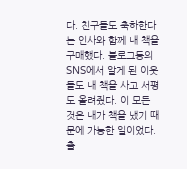다. 친구들도 축하한다는 인사와 함께 내 책을 구매했다. 블로그등의 SNS에서 알게 된 이웃들도 내 책을 사고 서평도 올려줬다. 이 모든 것은 내가 책을 냈기 때문에 가능한 일이었다. 출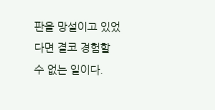판을 망설이고 있었다면 결코 경험할 수 없는 일이다.